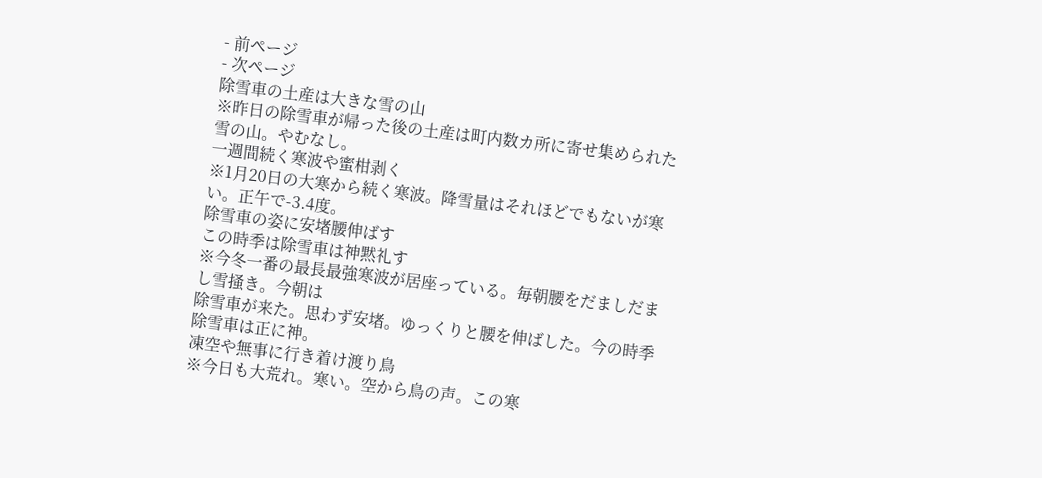- 前ページ
- 次ページ
除雪車の土産は大きな雪の山
※昨日の除雪車が帰った後の土産は町内数カ所に寄せ集められた雪の山。やむなし。
一週間続く寒波や蜜柑剥く
※1月20日の大寒から続く寒波。降雪量はそれほどでもないが寒い。正午で-3.4度。
除雪車の姿に安堵腰伸ばす
この時季は除雪車は神黙礼す
※今冬一番の最長最強寒波が居座っている。毎朝腰をだましだまし雪掻き。今朝は
除雪車が来た。思わず安堵。ゆっくりと腰を伸ばした。今の時季除雪車は正に神。
凍空や無事に行き着け渡り鳥
※今日も大荒れ。寒い。空から鳥の声。この寒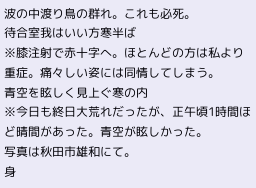波の中渡り鳥の群れ。これも必死。
待合室我はいい方寒半ば
※膝注射で赤十字へ。ほとんどの方は私より重症。痛々しい姿には同情してしまう。
青空を眩しく見上ぐ寒の内
※今日も終日大荒れだったが、正午頃1時間ほど晴間があった。青空が眩しかった。
写真は秋田市雄和にて。
身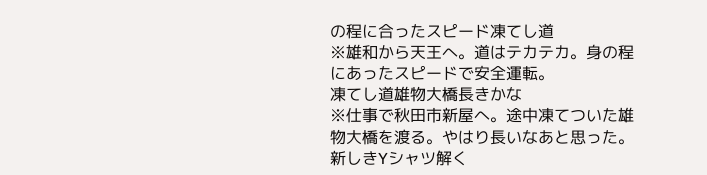の程に合ったスピード凍てし道
※雄和から天王へ。道はテカテカ。身の程にあったスピードで安全運転。
凍てし道雄物大橋長きかな
※仕事で秋田市新屋へ。途中凍てついた雄物大橋を渡る。やはり長いなあと思った。
新しきYシャツ解く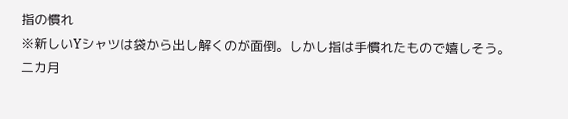指の慣れ
※新しいYシャツは袋から出し解くのが面倒。しかし指は手慣れたもので嬉しそう。
二カ月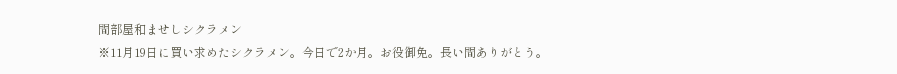間部屋和ませしシクラメン
※11月19日に買い求めたシクラメン。今日で2か月。お役御免。長い間ありがとう。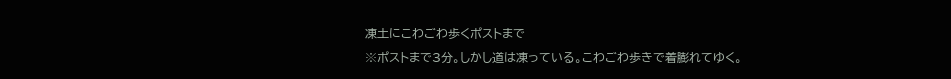凍土にこわごわ歩くポストまで
※ポストまで3分。しかし道は凍っている。こわごわ歩きで着膨れてゆく。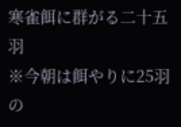寒雀餌に群がる二十五羽
※今朝は餌やりに25羽の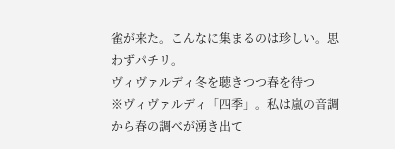雀が来た。こんなに集まるのは珍しい。思わずパチリ。
ヴィヴァルディ冬を聴きつつ春を待つ
※ヴィヴァルディ「四季」。私は嵐の音調から春の調べが湧き出て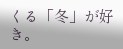くる「冬」が好き。